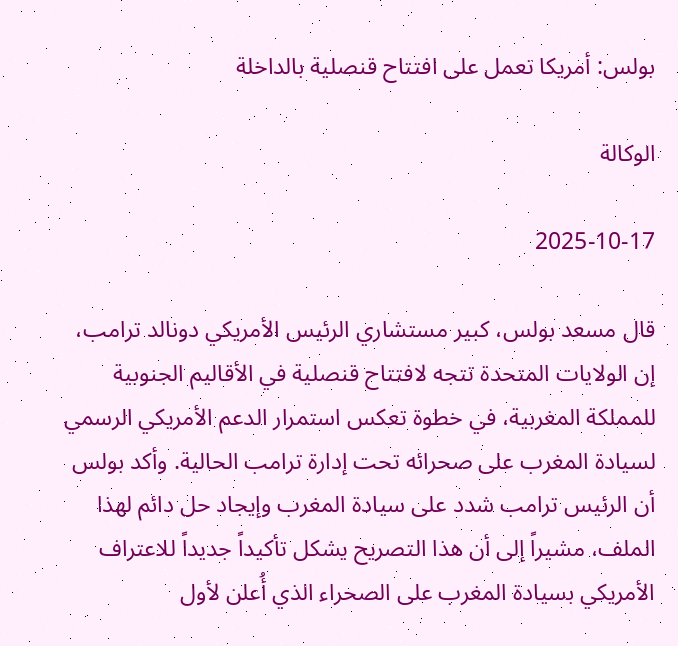بولس: أمريكا تعمل على افتتاح قنصلية بالداخلة

الوكالة

2025-10-17

قال مسعد بولس، كبير مستشاري الرئيس الأمريكي دونالد ترامب، إن الولايات المتحدة تتجه لافتتاح قنصلية في الأقاليم الجنوبية للمملكة المغربية، في خطوة تعكس استمرار الدعم الأمريكي الرسمي لسيادة المغرب على صحرائه تحت إدارة ترامب الحالية. وأكد بولس أن الرئيس ترامب شدد على سيادة المغرب وإيجاد حل دائم لهذا الملف، مشيراً إلى أن هذا التصريح يشكل تأكيداً جديداً للاعتراف الأمريكي بسيادة المغرب على الصحراء الذي أُعلن لأول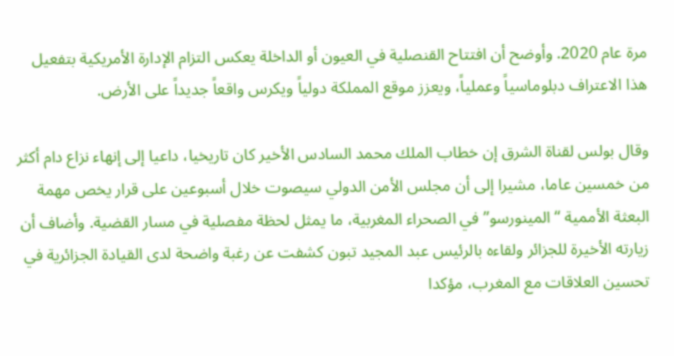مرة عام 2020. وأوضح أن افتتاح القنصلية في العيون أو الداخلة يعكس التزام الإدارة الأمريكية بتفعيل هذا الاعتراف دبلوماسياً وعملياً، ويعزز موقع المملكة دولياً ويكرس واقعاً جديداً على الأرض.

وقال بولس لقناة الشرق إن خطاب الملك محمد السادس الأخير كان تاريخيا، داعيا إلى إنهاء نزاع دام أكثر من خمسين عاما، مشيرا إلى أن مجلس الأمن الدولي سيصوت خلال أسبوعين على قرار يخص مهمة البعثة الأممية “المينورسو” في الصحراء المغربية، ما يمثل لحظة مفصلية في مسار القضية. وأضاف أن زيارته الأخيرة للجزائر ولقاءه بالرئيس عبد المجيد تبون كشفت عن رغبة واضحة لدى القيادة الجزائرية في تحسين العلاقات مع المغرب، مؤكدا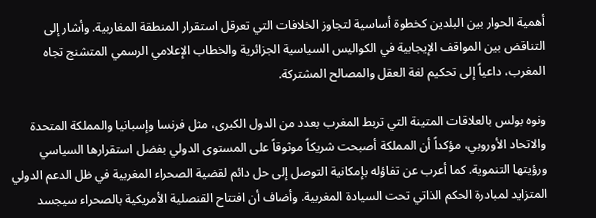أهمية الحوار بين البلدين كخطوة أساسية لتجاوز الخلافات التي تعرقل استقرار المنطقة المغاربية. وأشار إلى التناقض بين المواقف الإيجابية في الكواليس السياسية الجزائرية والخطاب الإعلامي الرسمي المتشنج تجاه المغرب، داعياً إلى تحكيم لغة العقل والمصالح المشتركة.

ونوه بولس بالعلاقات المتينة التي تربط المغرب بعدد من الدول الكبرى، مثل فرنسا وإسبانيا والمملكة المتحدة والاتحاد الأوروبي، مؤكداً أن المملكة أصبحت شريكاً موثوقاً على المستوى الدولي بفضل استقرارها السياسي ورؤيتها التنموية. كما أعرب عن تفاؤله بإمكانية التوصل إلى حل دائم لقضية الصحراء المغربية في ظل الدعم الدولي المتزايد لمبادرة الحكم الذاتي تحت السيادة المغربية. وأضاف أن افتتاح القنصلية الأمريكية بالصحراء سيجسد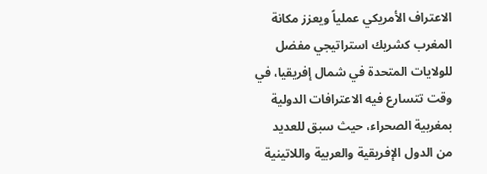الاعتراف الأمريكي عملياً ويعزز مكانة المغرب كشريك استراتيجي مفضل للولايات المتحدة في شمال إفريقيا، في وقت تتسارع فيه الاعترافات الدولية بمغربية الصحراء، حيث سبق للعديد من الدول الإفريقية والعربية واللاتينية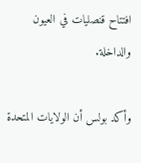افتتاح قنصليات في العيون والداخلة.

وأكد بولس أن الولايات المتحدة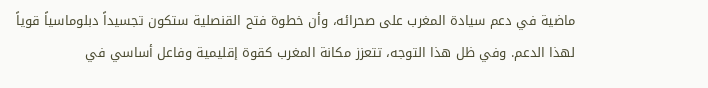ماضية في دعم سيادة المغرب على صحرائه، وأن خطوة فتح القنصلية ستكون تجسيداً دبلوماسياً قوياً لهذا الدعم. وفي ظل هذا التوجه، تتعزز مكانة المغرب كقوة إقليمية وفاعل أساسي في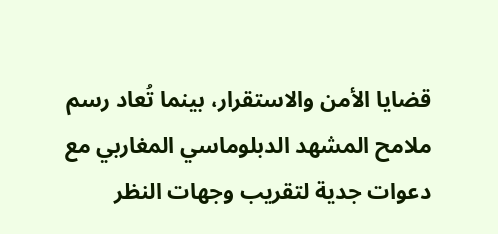قضايا الأمن والاستقرار، بينما تُعاد رسم ملامح المشهد الدبلوماسي المغاربي مع دعوات جدية لتقريب وجهات النظر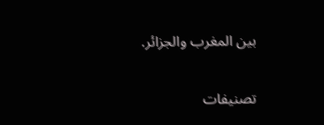بين المغرب والجزائر.

تصنيفات